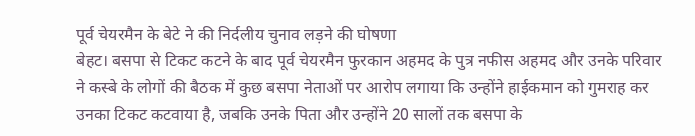पूर्व चेयरमैन के बेटे ने की निर्दलीय चुनाव लड़ने की घोषणा
बेहट। बसपा से टिकट कटने के बाद पूर्व चेयरमैन फुरकान अहमद के पुत्र नफीस अहमद और उनके परिवार ने कस्बे के लोगों की बैठक में कुछ बसपा नेताओं पर आरोप लगाया कि उन्होंने हाईकमान को गुमराह कर उनका टिकट कटवाया है, जबकि उनके पिता और उन्होंने 20 सालों तक बसपा के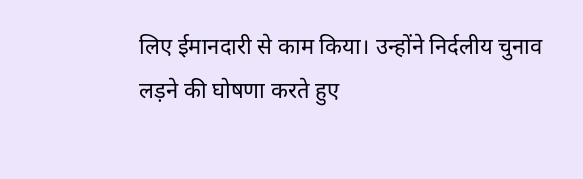लिए ईमानदारी से काम किया। उन्होंने निर्दलीय चुनाव लड़ने की घोषणा करते हुए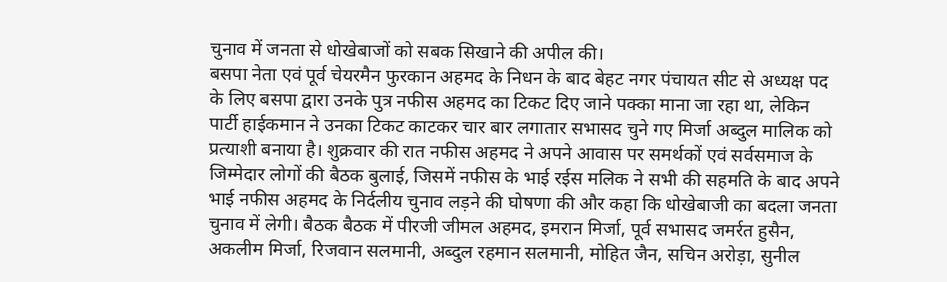चुनाव में जनता से धोखेबाजों को सबक सिखाने की अपील की।
बसपा नेता एवं पूर्व चेयरमैन फुरकान अहमद के निधन के बाद बेहट नगर पंचायत सीट से अध्यक्ष पद के लिए बसपा द्वारा उनके पुत्र नफीस अहमद का टिकट दिए जाने पक्का माना जा रहा था, लेकिन पार्टी हाईकमान ने उनका टिकट काटकर चार बार लगातार सभासद चुने गए मिर्जा अब्दुल मालिक को प्रत्याशी बनाया है। शुक्रवार की रात नफीस अहमद ने अपने आवास पर समर्थकों एवं सर्वसमाज के जिम्मेदार लोगों की बैठक बुलाई, जिसमें नफीस के भाई रईस मलिक ने सभी की सहमति के बाद अपने भाई नफीस अहमद के निर्दलीय चुनाव लड़ने की घोषणा की और कहा कि धोखेबाजी का बदला जनता चुनाव में लेगी। बैठक बैठक में पीरजी जीमल अहमद, इमरान मिर्जा, पूर्व सभासद जमर्रत हुसैन, अकलीम मिर्जा, रिजवान सलमानी, अब्दुल रहमान सलमानी, मोहित जैन, सचिन अरोड़ा, सुनील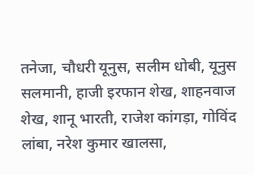तनेजा, चौधरी यूनुस, सलीम धोबी, यूनुस सलमानी, हाजी इरफान शेख, शाहनवाज शेख, शानू भारती, राजेश कांगड़ा, गोविंद लांबा, नरेश कुमार खालसा,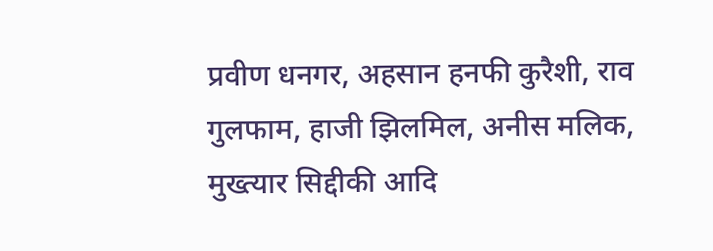प्रवीण धनगर, अहसान हनफी कुरैशी, राव गुलफाम, हाजी झिलमिल, अनीस मलिक, मुख्त्यार सिद्दीकी आदि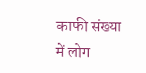काफी संख्या में लोग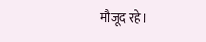मौजूद रहे।